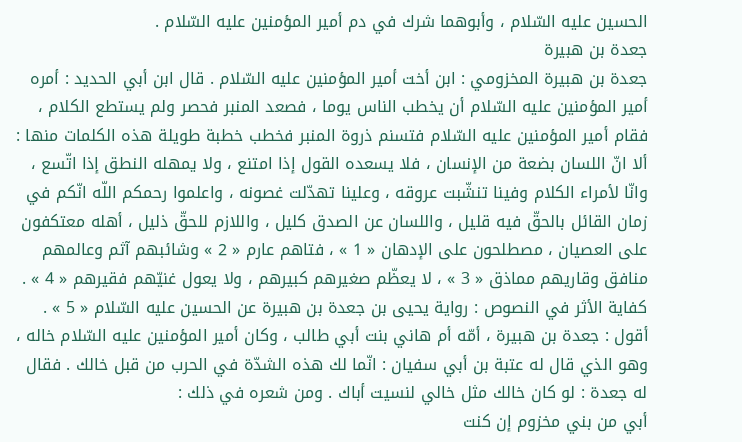الحسين عليه السّلام ، وأبوهما شرك في دم أمير المؤمنين عليه السّلام .
جعدة بن هبيرة
جعدة بن هبيرة المخزومي : ابن أخت أمير المؤمنين عليه السّلام . قال ابن أبي الحديد : أمره أمير المؤمنين عليه السّلام أن يخطب الناس يوما ، فصعد المنبر فحصر ولم يستطع الكلام ، فقام أمير المؤمنين عليه السّلام فتسنم ذروة المنبر فخطب خطبة طويلة هذه الكلمات منها : ألا انّ اللسان بضعة من الإنسان ، فلا يسعده القول إذا امتنع ، ولا يمهله النطق إذا اتّسع ، وانّا لأمراء الكلام وفينا تنشّبت عروقه ، وعلينا تهدّلت غصونه ، واعلموا رحمكم اللّه انّكم في زمان القائل بالحقّ فيه قليل ، واللسان عن الصدق كليل ، واللازم للحقّ ذليل ، أهله معتكفون على العصيان ، مصطلحون على الإدهان « 1 » ، فتاهم عارم « 2 » وشائبهم آثم وعالمهم منافق وقاريهم مماذق « 3 » ، لا يعظّم صغيرهم كبيرهم ، ولا يعول غنيّهم فقيرهم « 4 » .
كفاية الأثر في النصوص : رواية يحيى بن جعدة بن هبيرة عن الحسين عليه السّلام « 5 » .
أقول : جعدة بن هبيرة ، أمّه أم هاني بنت أبي طالب ، وكان أمير المؤمنين عليه السّلام خاله ، وهو الذي قال له عتبة بن أبي سفيان : انّما لك هذه الشدّة في الحرب من قبل خالك . فقال له جعدة : لو كان خالك مثل خالي لنسيت أباك . ومن شعره في ذلك :
أبي من بني مخزوم إن كنت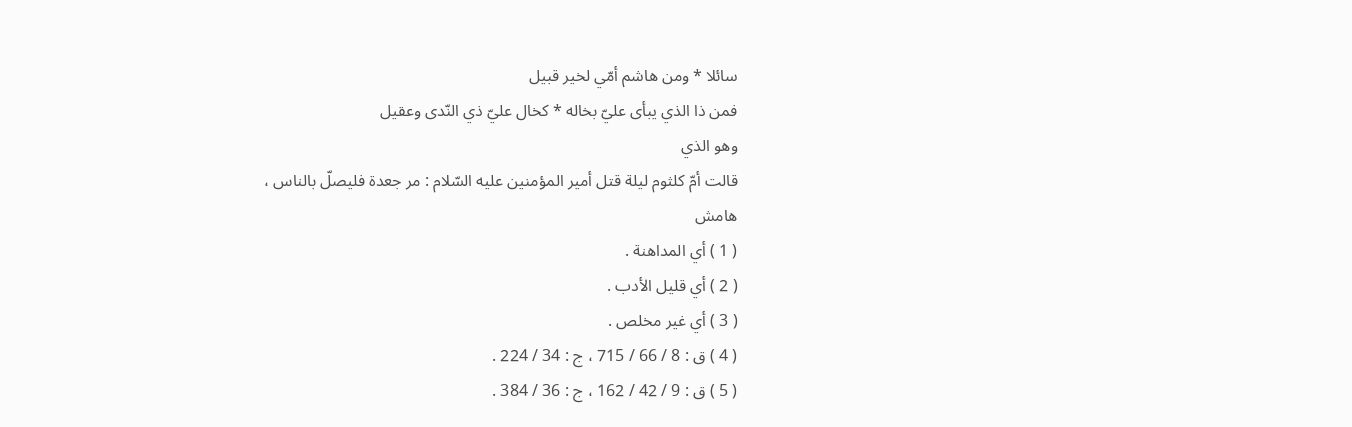سائلا * ومن هاشم أمّي لخير قبيل
فمن ذا الذي يبأى عليّ بخاله * كخال عليّ ذي النّدى وعقيل
وهو الذي
قالت أمّ كلثوم ليلة قتل أمير المؤمنين عليه السّلام : مر جعدة فليصلّ بالناس ،
هامش
( 1 ) أي المداهنة .
( 2 ) أي قليل الأدب .
( 3 ) أي غير مخلص .
( 4 ) ق : 8 / 66 / 715 ، ج : 34 / 224 .
( 5 ) ق : 9 / 42 / 162 ، ج : 36 / 384 .